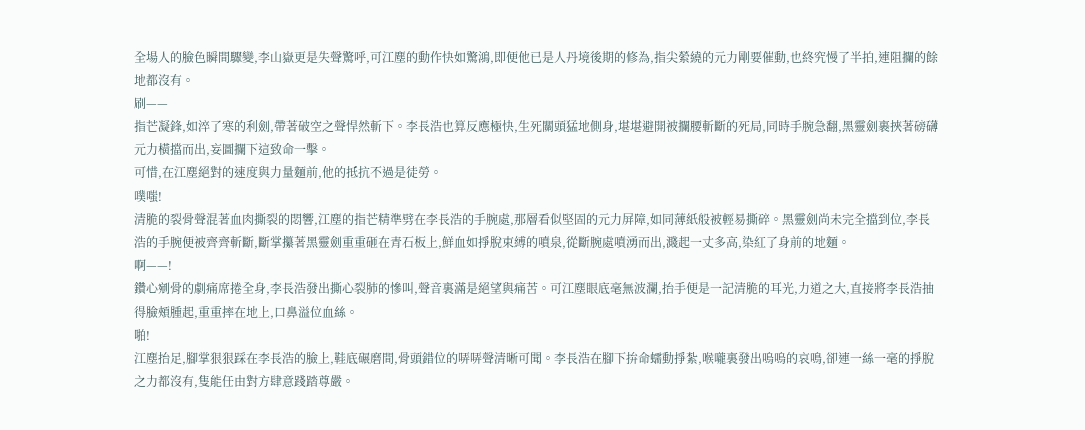全場人的臉色瞬間驟變,李山嶽更是失聲驚呼,可江塵的動作快如驚鴻,即便他已是人丹境後期的修為,指尖縈繞的元力剛要催動,也終究慢了半拍,連阻攔的餘地都沒有。
刷——
指芒凝鋒,如淬了寒的利劍,帶著破空之聲悍然斬下。李長浩也算反應極快,生死關頭猛地側身,堪堪避開被攔腰斬斷的死局,同時手腕急翻,黑靈劍裹挾著磅礴元力橫擋而出,妄圖攔下這致命一擊。
可惜,在江塵絕對的速度與力量麵前,他的抵抗不過是徒勞。
噗嗤!
清脆的裂骨聲混著血肉撕裂的悶響,江塵的指芒精準劈在李長浩的手腕處,那層看似堅固的元力屏障,如同薄紙般被輕易撕碎。黑靈劍尚未完全擋到位,李長浩的手腕便被齊齊斬斷,斷掌攥著黑靈劍重重砸在青石板上,鮮血如掙脫束縛的噴泉,從斷腕處噴湧而出,濺起一丈多高,染紅了身前的地麵。
啊——!
鑽心剜骨的劇痛席捲全身,李長浩發出撕心裂肺的慘叫,聲音裏滿是絕望與痛苦。可江塵眼底毫無波瀾,抬手便是一記清脆的耳光,力道之大,直接將李長浩抽得臉頰腫起,重重摔在地上,口鼻溢位血絲。
啪!
江塵抬足,腳掌狠狠踩在李長浩的臉上,鞋底碾磨間,骨頭錯位的哢哢聲清晰可聞。李長浩在腳下拚命蠕動掙紮,喉嚨裏發出嗚嗚的哀鳴,卻連一絲一毫的掙脫之力都沒有,隻能任由對方肆意踐踏尊嚴。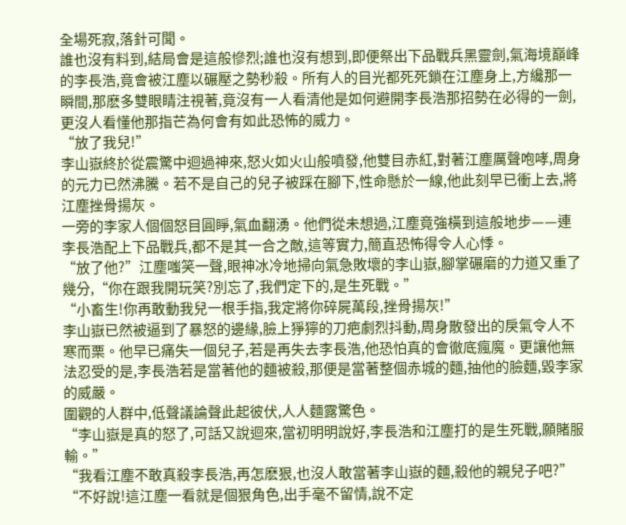全場死寂,落針可聞。
誰也沒有料到,結局會是這般慘烈;誰也沒有想到,即便祭出下品戰兵黑靈劍,氣海境巔峰的李長浩,竟會被江塵以碾壓之勢秒殺。所有人的目光都死死鎖在江塵身上,方纔那一瞬間,那麽多雙眼睛注視著,竟沒有一人看清他是如何避開李長浩那招勢在必得的一劍,更沒人看懂他那指芒為何會有如此恐怖的威力。
“放了我兒!”
李山嶽終於從震驚中迴過神來,怒火如火山般噴發,他雙目赤紅,對著江塵厲聲咆哮,周身的元力已然沸騰。若不是自己的兒子被踩在腳下,性命懸於一線,他此刻早已衝上去,將江塵挫骨揚灰。
一旁的李家人個個怒目圓睜,氣血翻湧。他們從未想過,江塵竟強橫到這般地步——連李長浩配上下品戰兵,都不是其一合之敵,這等實力,簡直恐怖得令人心悸。
“放了他?”江塵嗤笑一聲,眼神冰冷地掃向氣急敗壞的李山嶽,腳掌碾磨的力道又重了幾分,“你在跟我開玩笑?別忘了,我們定下的,是生死戰。”
“小畜生!你再敢動我兒一根手指,我定將你碎屍萬段,挫骨揚灰!”
李山嶽已然被逼到了暴怒的邊緣,臉上猙獰的刀疤劇烈抖動,周身散發出的戾氣令人不寒而栗。他早已痛失一個兒子,若是再失去李長浩,他恐怕真的會徹底瘋魔。更讓他無法忍受的是,李長浩若是當著他的麵被殺,那便是當著整個赤城的麵,抽他的臉麵,毀李家的威嚴。
圍觀的人群中,低聲議論聲此起彼伏,人人麵露驚色。
“李山嶽是真的怒了,可話又說迴來,當初明明說好,李長浩和江塵打的是生死戰,願賭服輸。”
“我看江塵不敢真殺李長浩,再怎麽狠,也沒人敢當著李山嶽的麵,殺他的親兒子吧?”
“不好說!這江塵一看就是個狠角色,出手毫不留情,說不定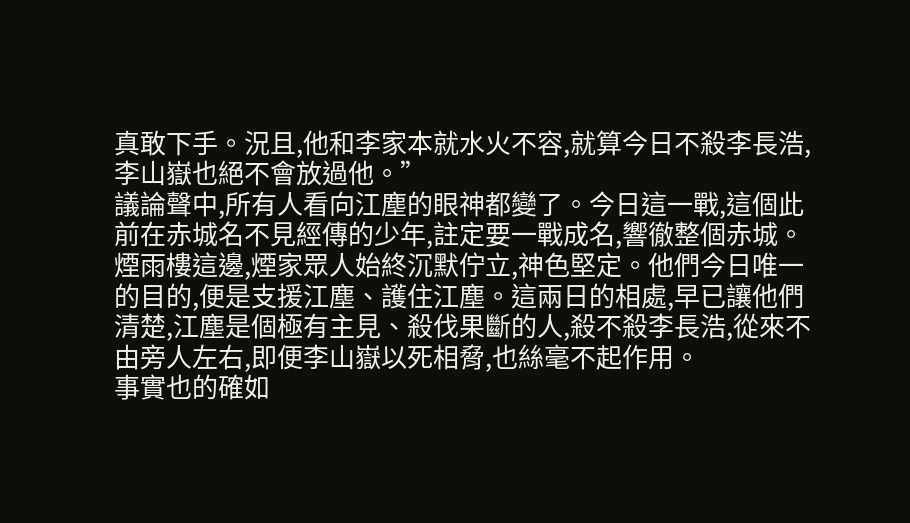真敢下手。況且,他和李家本就水火不容,就算今日不殺李長浩,李山嶽也絕不會放過他。”
議論聲中,所有人看向江塵的眼神都變了。今日這一戰,這個此前在赤城名不見經傳的少年,註定要一戰成名,響徹整個赤城。
煙雨樓這邊,煙家眾人始終沉默佇立,神色堅定。他們今日唯一的目的,便是支援江塵、護住江塵。這兩日的相處,早已讓他們清楚,江塵是個極有主見、殺伐果斷的人,殺不殺李長浩,從來不由旁人左右,即便李山嶽以死相脅,也絲毫不起作用。
事實也的確如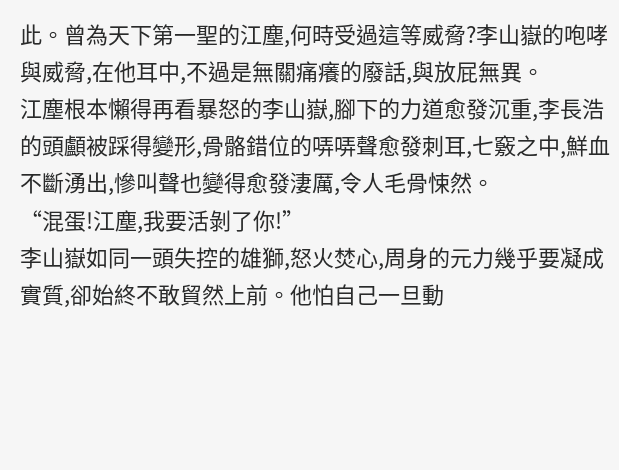此。曾為天下第一聖的江塵,何時受過這等威脅?李山嶽的咆哮與威脅,在他耳中,不過是無關痛癢的廢話,與放屁無異。
江塵根本懶得再看暴怒的李山嶽,腳下的力道愈發沉重,李長浩的頭顱被踩得變形,骨骼錯位的哢哢聲愈發刺耳,七竅之中,鮮血不斷湧出,慘叫聲也變得愈發淒厲,令人毛骨悚然。
“混蛋!江塵,我要活剝了你!”
李山嶽如同一頭失控的雄獅,怒火焚心,周身的元力幾乎要凝成實質,卻始終不敢貿然上前。他怕自己一旦動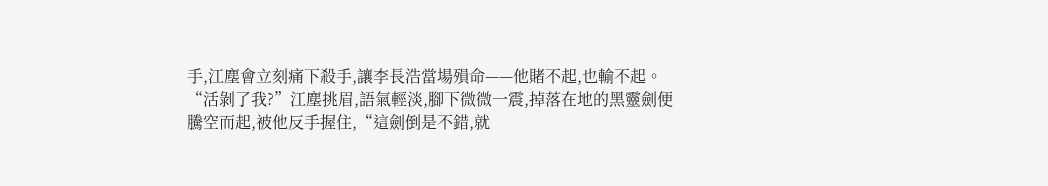手,江塵會立刻痛下殺手,讓李長浩當場殞命——他賭不起,也輸不起。
“活剝了我?”江塵挑眉,語氣輕淡,腳下微微一震,掉落在地的黑靈劍便騰空而起,被他反手握住,“這劍倒是不錯,就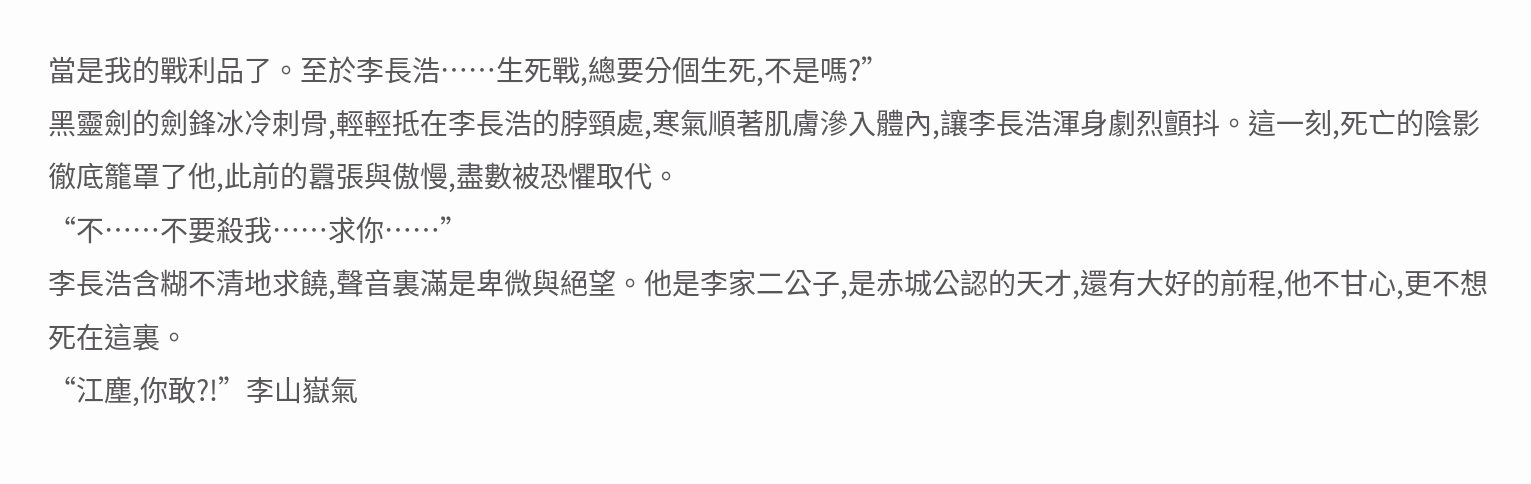當是我的戰利品了。至於李長浩……生死戰,總要分個生死,不是嗎?”
黑靈劍的劍鋒冰冷刺骨,輕輕抵在李長浩的脖頸處,寒氣順著肌膚滲入體內,讓李長浩渾身劇烈顫抖。這一刻,死亡的陰影徹底籠罩了他,此前的囂張與傲慢,盡數被恐懼取代。
“不……不要殺我……求你……”
李長浩含糊不清地求饒,聲音裏滿是卑微與絕望。他是李家二公子,是赤城公認的天才,還有大好的前程,他不甘心,更不想死在這裏。
“江塵,你敢?!”李山嶽氣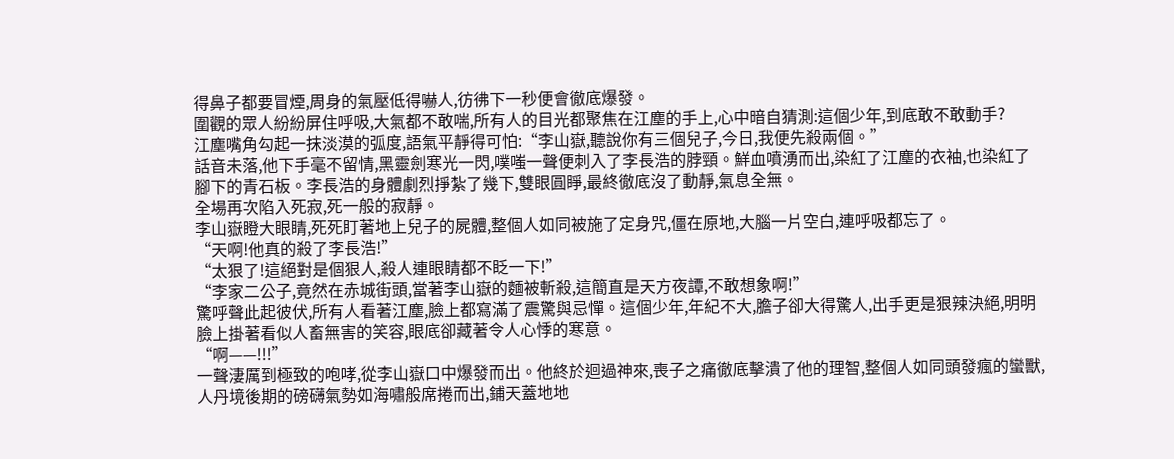得鼻子都要冒煙,周身的氣壓低得嚇人,彷彿下一秒便會徹底爆發。
圍觀的眾人紛紛屏住呼吸,大氣都不敢喘,所有人的目光都聚焦在江塵的手上,心中暗自猜測:這個少年,到底敢不敢動手?
江塵嘴角勾起一抹淡漠的弧度,語氣平靜得可怕:“李山嶽,聽說你有三個兒子,今日,我便先殺兩個。”
話音未落,他下手毫不留情,黑靈劍寒光一閃,噗嗤一聲便刺入了李長浩的脖頸。鮮血噴湧而出,染紅了江塵的衣袖,也染紅了腳下的青石板。李長浩的身體劇烈掙紮了幾下,雙眼圓睜,最終徹底沒了動靜,氣息全無。
全場再次陷入死寂,死一般的寂靜。
李山嶽瞪大眼睛,死死盯著地上兒子的屍體,整個人如同被施了定身咒,僵在原地,大腦一片空白,連呼吸都忘了。
“天啊!他真的殺了李長浩!”
“太狠了!這絕對是個狠人,殺人連眼睛都不眨一下!”
“李家二公子,竟然在赤城街頭,當著李山嶽的麵被斬殺,這簡直是天方夜譚,不敢想象啊!”
驚呼聲此起彼伏,所有人看著江塵,臉上都寫滿了震驚與忌憚。這個少年,年紀不大,膽子卻大得驚人,出手更是狠辣決絕,明明臉上掛著看似人畜無害的笑容,眼底卻藏著令人心悸的寒意。
“啊——!!!”
一聲淒厲到極致的咆哮,從李山嶽口中爆發而出。他終於迴過神來,喪子之痛徹底擊潰了他的理智,整個人如同頭發瘋的蠻獸,人丹境後期的磅礴氣勢如海嘯般席捲而出,鋪天蓋地地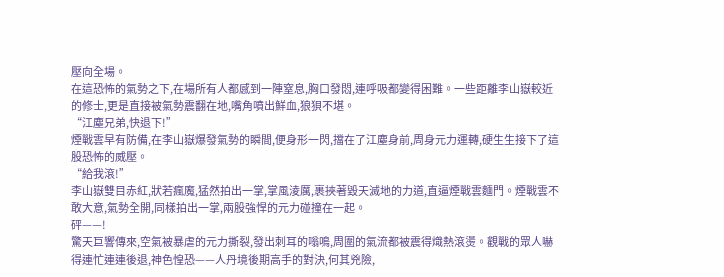壓向全場。
在這恐怖的氣勢之下,在場所有人都感到一陣窒息,胸口發悶,連呼吸都變得困難。一些距離李山嶽較近的修士,更是直接被氣勢震翻在地,嘴角噴出鮮血,狼狽不堪。
“江塵兄弟,快退下!”
煙戰雲早有防備,在李山嶽爆發氣勢的瞬間,便身形一閃,擋在了江塵身前,周身元力運轉,硬生生接下了這股恐怖的威壓。
“給我滾!”
李山嶽雙目赤紅,狀若瘋魔,猛然拍出一掌,掌風淩厲,裹挾著毀天滅地的力道,直逼煙戰雲麵門。煙戰雲不敢大意,氣勢全開,同樣拍出一掌,兩股強悍的元力碰撞在一起。
砰——!
驚天巨響傳來,空氣被暴虐的元力撕裂,發出刺耳的嗡鳴,周圍的氣流都被震得熾熱滾燙。觀戰的眾人嚇得連忙連連後退,神色惶恐——人丹境後期高手的對決,何其兇險,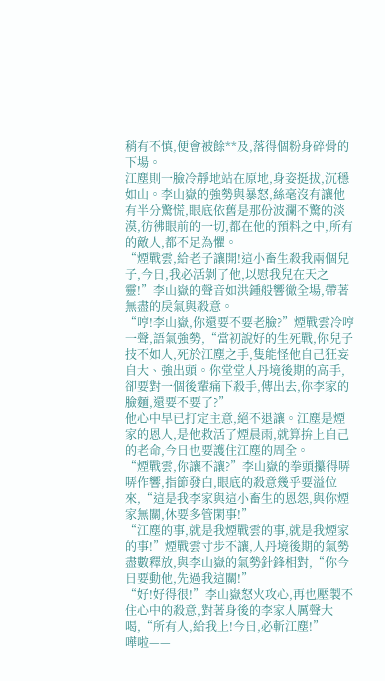稍有不慎,便會被餘**及,落得個粉身碎骨的下場。
江塵則一臉冷靜地站在原地,身姿挺拔,沉穩如山。李山嶽的強勢與暴怒,絲毫沒有讓他有半分驚慌,眼底依舊是那份波瀾不驚的淡漠,彷彿眼前的一切,都在他的預料之中,所有的敵人,都不足為懼。
“煙戰雲,給老子讓開!這小畜生殺我兩個兒子,今日,我必活剝了他,以慰我兒在天之靈!”李山嶽的聲音如洪鍾般響徹全場,帶著無盡的戾氣與殺意。
“哼!李山嶽,你還要不要老臉?”煙戰雲冷哼一聲,語氣強勢,“當初說好的生死戰,你兒子技不如人,死於江塵之手,隻能怪他自己狂妄自大、強出頭。你堂堂人丹境後期的高手,卻要對一個後輩痛下殺手,傳出去,你李家的臉麵,還要不要了?”
他心中早已打定主意,絕不退讓。江塵是煙家的恩人,是他救活了煙晨雨,就算拚上自己的老命,今日也要護住江塵的周全。
“煙戰雲,你讓不讓?”李山嶽的拳頭攥得哢哢作響,指節發白,眼底的殺意幾乎要溢位來,“這是我李家與這小畜生的恩怨,與你煙家無關,休要多管閑事!”
“江塵的事,就是我煙戰雲的事,就是我煙家的事!”煙戰雲寸步不讓,人丹境後期的氣勢盡數釋放,與李山嶽的氣勢針鋒相對,“你今日要動他,先過我這關!”
“好!好得很!”李山嶽怒火攻心,再也壓製不住心中的殺意,對著身後的李家人厲聲大喝,“所有人,給我上!今日,必斬江塵!”
嘩啦——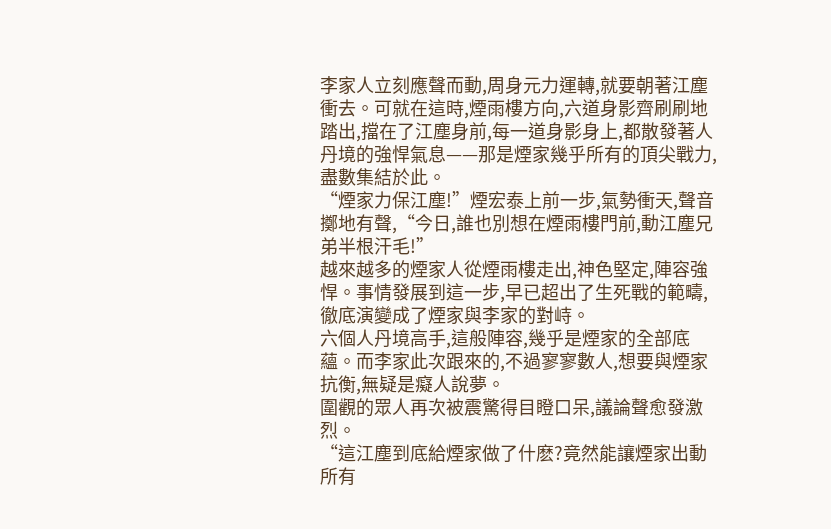李家人立刻應聲而動,周身元力運轉,就要朝著江塵衝去。可就在這時,煙雨樓方向,六道身影齊刷刷地踏出,擋在了江塵身前,每一道身影身上,都散發著人丹境的強悍氣息——那是煙家幾乎所有的頂尖戰力,盡數集結於此。
“煙家力保江塵!”煙宏泰上前一步,氣勢衝天,聲音擲地有聲,“今日,誰也別想在煙雨樓門前,動江塵兄弟半根汗毛!”
越來越多的煙家人從煙雨樓走出,神色堅定,陣容強悍。事情發展到這一步,早已超出了生死戰的範疇,徹底演變成了煙家與李家的對峙。
六個人丹境高手,這般陣容,幾乎是煙家的全部底蘊。而李家此次跟來的,不過寥寥數人,想要與煙家抗衡,無疑是癡人說夢。
圍觀的眾人再次被震驚得目瞪口呆,議論聲愈發激烈。
“這江塵到底給煙家做了什麽?竟然能讓煙家出動所有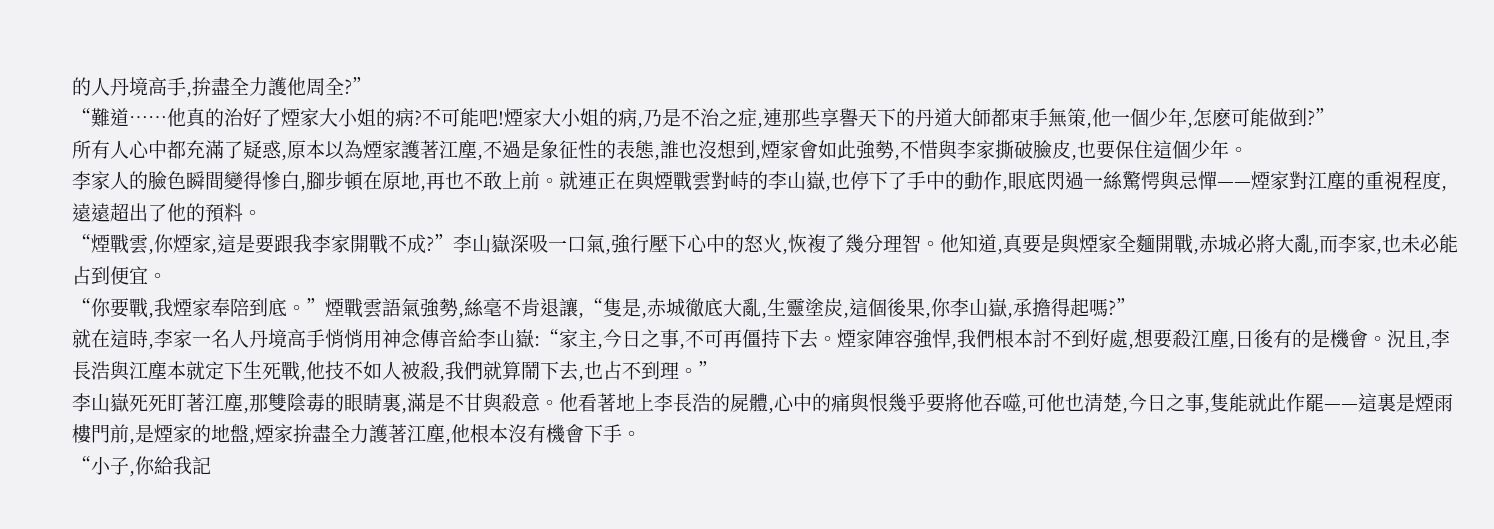的人丹境高手,拚盡全力護他周全?”
“難道……他真的治好了煙家大小姐的病?不可能吧!煙家大小姐的病,乃是不治之症,連那些享譽天下的丹道大師都束手無策,他一個少年,怎麽可能做到?”
所有人心中都充滿了疑惑,原本以為煙家護著江塵,不過是象征性的表態,誰也沒想到,煙家會如此強勢,不惜與李家撕破臉皮,也要保住這個少年。
李家人的臉色瞬間變得慘白,腳步頓在原地,再也不敢上前。就連正在與煙戰雲對峙的李山嶽,也停下了手中的動作,眼底閃過一絲驚愕與忌憚——煙家對江塵的重視程度,遠遠超出了他的預料。
“煙戰雲,你煙家,這是要跟我李家開戰不成?”李山嶽深吸一口氣,強行壓下心中的怒火,恢複了幾分理智。他知道,真要是與煙家全麵開戰,赤城必將大亂,而李家,也未必能占到便宜。
“你要戰,我煙家奉陪到底。”煙戰雲語氣強勢,絲毫不肯退讓,“隻是,赤城徹底大亂,生靈塗炭,這個後果,你李山嶽,承擔得起嗎?”
就在這時,李家一名人丹境高手悄悄用神念傳音給李山嶽:“家主,今日之事,不可再僵持下去。煙家陣容強悍,我們根本討不到好處,想要殺江塵,日後有的是機會。況且,李長浩與江塵本就定下生死戰,他技不如人被殺,我們就算鬧下去,也占不到理。”
李山嶽死死盯著江塵,那雙陰毒的眼睛裏,滿是不甘與殺意。他看著地上李長浩的屍體,心中的痛與恨幾乎要將他吞噬,可他也清楚,今日之事,隻能就此作罷——這裏是煙雨樓門前,是煙家的地盤,煙家拚盡全力護著江塵,他根本沒有機會下手。
“小子,你給我記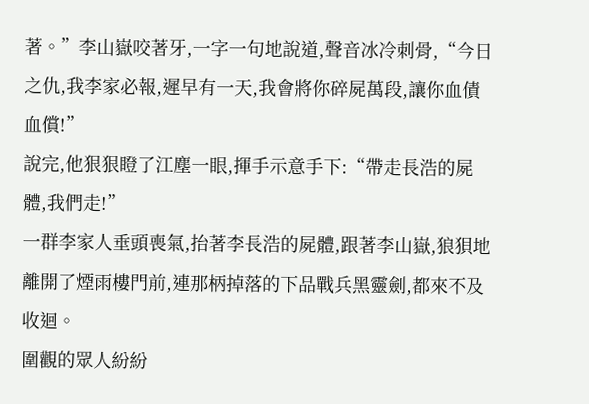著。”李山嶽咬著牙,一字一句地說道,聲音冰冷刺骨,“今日之仇,我李家必報,遲早有一天,我會將你碎屍萬段,讓你血債血償!”
說完,他狠狠瞪了江塵一眼,揮手示意手下:“帶走長浩的屍體,我們走!”
一群李家人垂頭喪氣,抬著李長浩的屍體,跟著李山嶽,狼狽地離開了煙雨樓門前,連那柄掉落的下品戰兵黑靈劍,都來不及收迴。
圍觀的眾人紛紛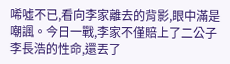唏噓不已,看向李家離去的背影,眼中滿是嘲諷。今日一戰,李家不僅賠上了二公子李長浩的性命,還丟了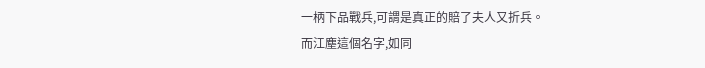一柄下品戰兵,可謂是真正的賠了夫人又折兵。
而江塵這個名字,如同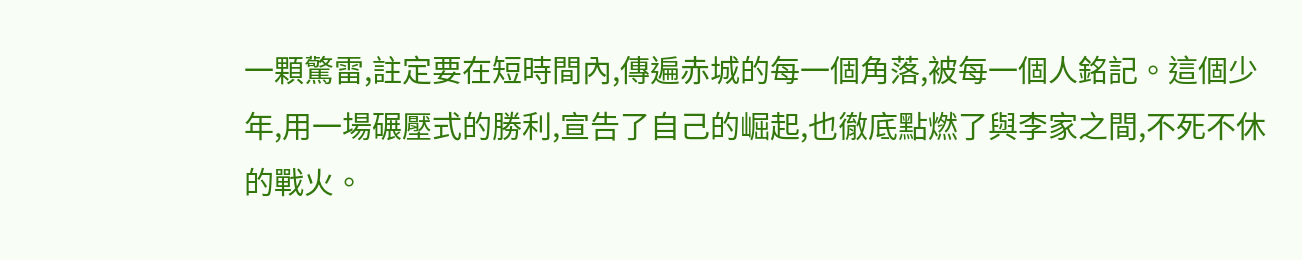一顆驚雷,註定要在短時間內,傳遍赤城的每一個角落,被每一個人銘記。這個少年,用一場碾壓式的勝利,宣告了自己的崛起,也徹底點燃了與李家之間,不死不休的戰火。